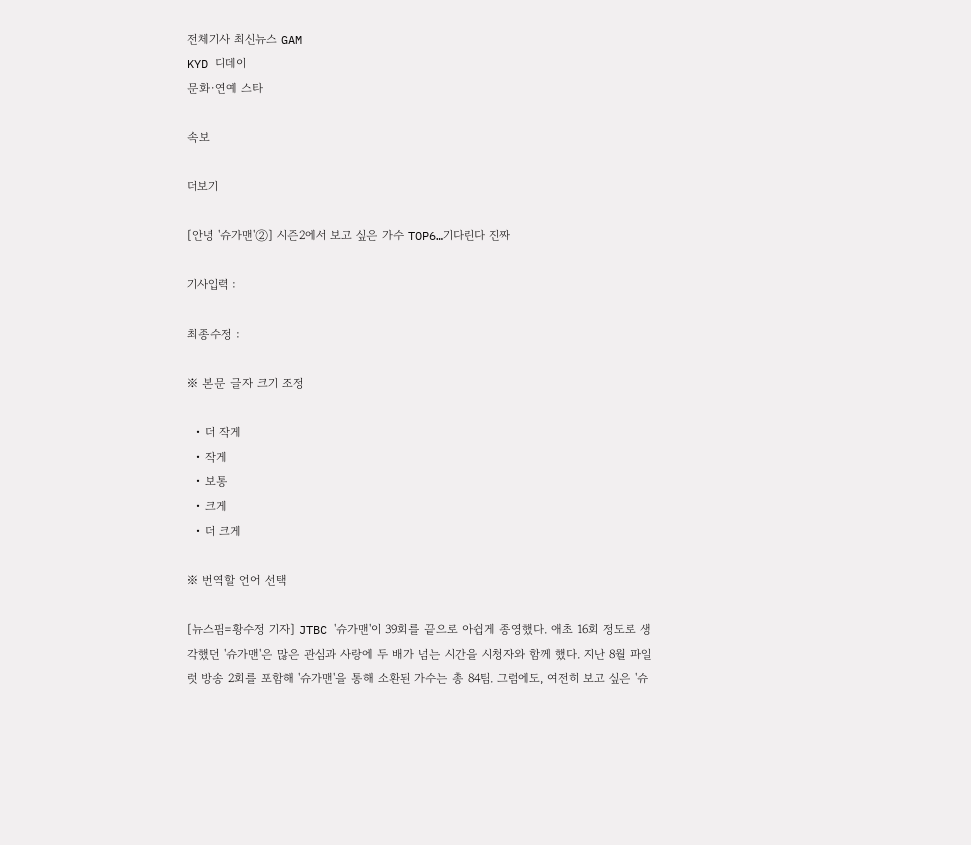전체기사 최신뉴스 GAM
KYD 디데이
문화·연예 스타

속보

더보기

[안녕 '슈가맨'②] 시즌2에서 보고 싶은 가수 TOP6…기다린다 진짜

기사입력 :

최종수정 :

※ 본문 글자 크기 조정

  • 더 작게
  • 작게
  • 보통
  • 크게
  • 더 크게

※ 번역할 언어 선택

[뉴스핌=황수정 기자] JTBC '슈가맨'이 39회를 끝으로 아쉽게 종영했다. 애초 16회 정도로 생각했던 '슈가맨'은 많은 관심과 사랑에 두 배가 넘는 시간을 시청자와 함께 했다. 지난 8월 파일럿 방송 2회를 포함해 '슈가맨'을 통해 소환된 가수는 총 84팀. 그럼에도, 여전히 보고 싶은 '슈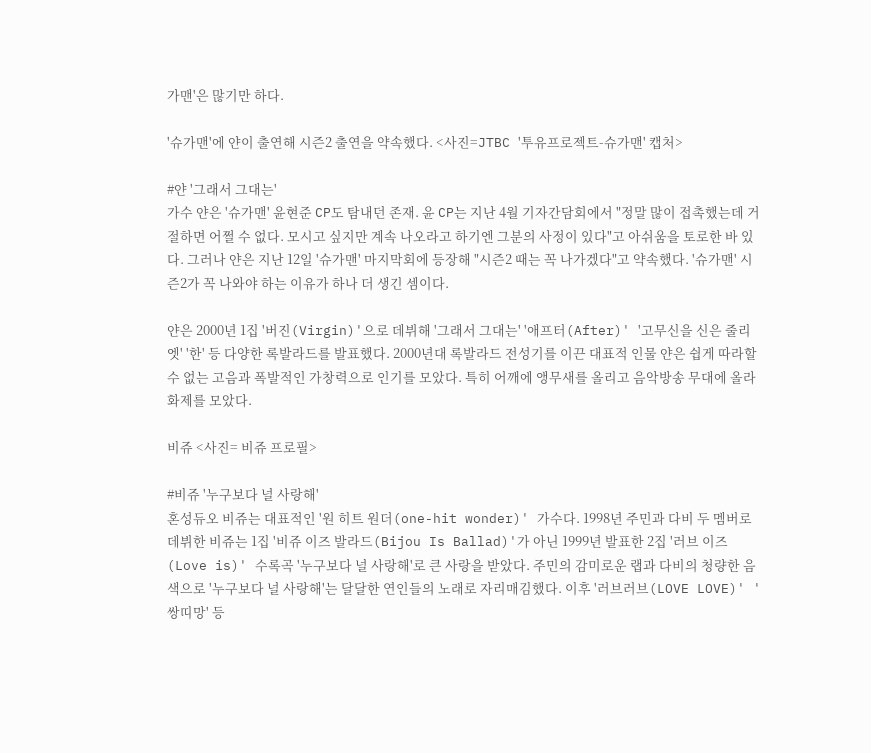가맨'은 많기만 하다.

'슈가맨'에 얀이 출연해 시즌2 출연을 약속했다. <사진=JTBC '투유프로젝트-슈가맨' 캡처>

#얀 '그래서 그대는'
가수 얀은 '슈가맨' 윤현준 CP도 탐내던 존재. 윤 CP는 지난 4월 기자간담회에서 "정말 많이 접촉했는데 거절하면 어쩔 수 없다. 모시고 싶지만 계속 나오라고 하기엔 그분의 사정이 있다"고 아쉬움을 토로한 바 있다. 그러나 얀은 지난 12일 '슈가맨' 마지막회에 등장해 "시즌2 때는 꼭 나가겠다"고 약속했다. '슈가맨' 시즌2가 꼭 나와야 하는 이유가 하나 더 생긴 셈이다.

얀은 2000년 1집 '버진(Virgin)'으로 데뷔해 '그래서 그대는' '애프터(After)' '고무신을 신은 줄리엣' '한' 등 다양한 록발라드를 발표했다. 2000년대 록발라드 전성기를 이끈 대표적 인물 얀은 쉽게 따라할 수 없는 고음과 폭발적인 가창력으로 인기를 모았다. 특히 어깨에 앵무새를 올리고 음악방송 무대에 올라 화제를 모았다.

비쥬 <사진= 비쥬 프로필>

#비쥬 '누구보다 널 사랑해'
혼성듀오 비쥬는 대표적인 '원 히트 원더(one-hit wonder)' 가수다. 1998년 주민과 다비 두 멤버로 데뷔한 비쥬는 1집 '비쥬 이즈 발라드(Bijou Is Ballad)'가 아닌 1999년 발표한 2집 '러브 이즈(Love is)' 수록곡 '누구보다 널 사랑해'로 큰 사랑을 받았다. 주민의 감미로운 랩과 다비의 청량한 음색으로 '누구보다 널 사랑해'는 달달한 연인들의 노래로 자리매김했다. 이후 '러브러브(LOVE LOVE)' '쌍띠망' 등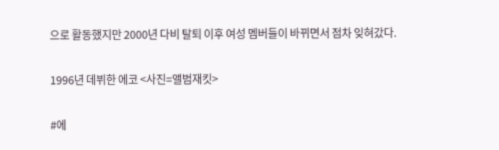으로 활동했지만 2000년 다비 탈퇴 이후 여성 멤버들이 바뀌면서 점차 잊혀갔다.

1996년 데뷔한 에코 <사진=앨범재킷>

#에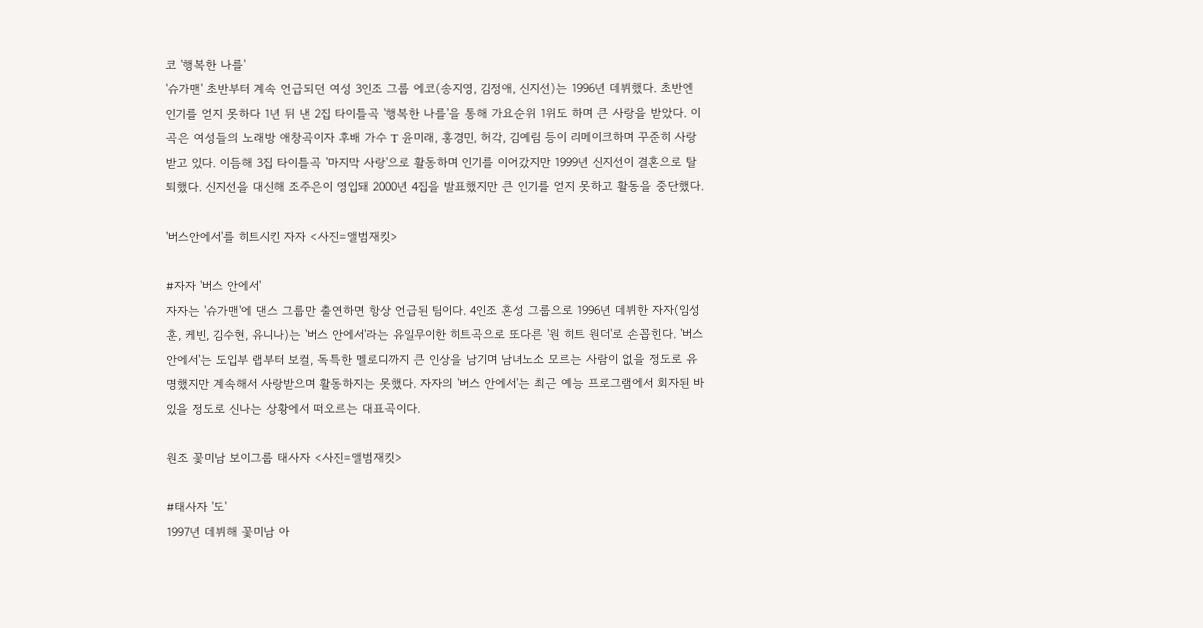코 '행복한 나를'
'슈가맨' 초반부터 계속 언급되던 여성 3인조 그룹 에코(송지영, 김정애, 신지선)는 1996년 데뷔했다. 초반엔 인기를 얻지 못하다 1년 뒤 낸 2집 타이틀곡 '행복한 나를'을 통해 가요순위 1위도 하며 큰 사랑을 받았다. 이 곡은 여성들의 노래방 애창곡이자 후배 가수 T 윤미래, 홍경민, 허각, 김예림 등이 리메이크하며 꾸준히 사랑받고 있다. 이듬해 3집 타이틀곡 '마지막 사랑'으로 활동하며 인기를 이어갔지만 1999년 신지선이 결혼으로 탈퇴했다. 신지선을 대신해 조주은이 영입돼 2000년 4집을 발표했지만 큰 인기를 얻지 못하고 활동을 중단했다.

'버스안에서'를 히트시킨 자자 <사진=앨범재킷>

#자자 '버스 안에서'
자자는 '슈가맨'에 댄스 그룹만 출연하면 항상 언급된 팀이다. 4인조 혼성 그룹으로 1996년 데뷔한 자자(임성훈, 케빈, 김수현, 유니나)는 '버스 안에서'라는 유일무이한 히트곡으로 또다른 '원 히트 원더'로 손꼽힌다. '버스 안에서'는 도입부 랩부터 보컬, 독특한 멜로디까지 큰 인상을 남기며 남녀노소 모르는 사람이 없을 정도로 유명했지만 계속해서 사랑받으며 활동하지는 못했다. 자자의 '버스 안에서'는 최근 예능 프로그램에서 회자된 바 있을 정도로 신나는 상황에서 떠오르는 대표곡이다.

원조 꽃미남 보이그룹 태사자 <사진=앨범재킷>

#태사자 '도'
1997년 데뷔해 꽃미남 아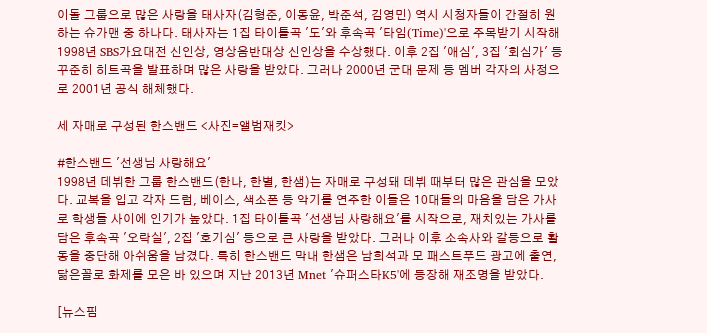이돌 그룹으로 많은 사랑을 태사자(김형준, 이동윤, 박준석, 김영민) 역시 시청자들이 간절히 원하는 슈가맨 중 하나다. 태사자는 1집 타이틀곡 '도'와 후속곡 '타임(Time)'으로 주목받기 시작해 1998년 SBS가요대전 신인상, 영상음반대상 신인상을 수상했다. 이후 2집 '애심', 3집 '회심가' 등 꾸준히 히트곡을 발표하며 많은 사랑을 받았다. 그러나 2000년 군대 문제 등 멤버 각자의 사정으로 2001년 공식 해체했다.

세 자매로 구성된 한스밴드 <사진=앨범재킷>

#한스밴드 '선생님 사랑해요'
1998년 데뷔한 그룹 한스밴드(한나, 한별, 한샘)는 자매로 구성돼 데뷔 때부터 많은 관심을 모았다. 교복을 입고 각자 드럼, 베이스, 색소폰 등 악기를 연주한 이들은 10대들의 마음을 담은 가사로 학생들 사이에 인기가 높았다. 1집 타이틀곡 '선생님 사랑해요'를 시작으로, 재치있는 가사를 담은 후속곡 '오락실', 2집 '호기심' 등으로 큰 사랑을 받았다. 그러나 이후 소속사와 갈등으로 활동을 중단해 아쉬움을 남겼다. 특히 한스밴드 막내 한샘은 남희석과 모 패스트푸드 광고에 출연, 닮은꼴로 화제를 모은 바 있으며 지난 2013년 Mnet '슈퍼스타K5'에 등장해 재조명을 받았다.

[뉴스핌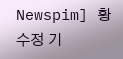Newspim] 황수정 기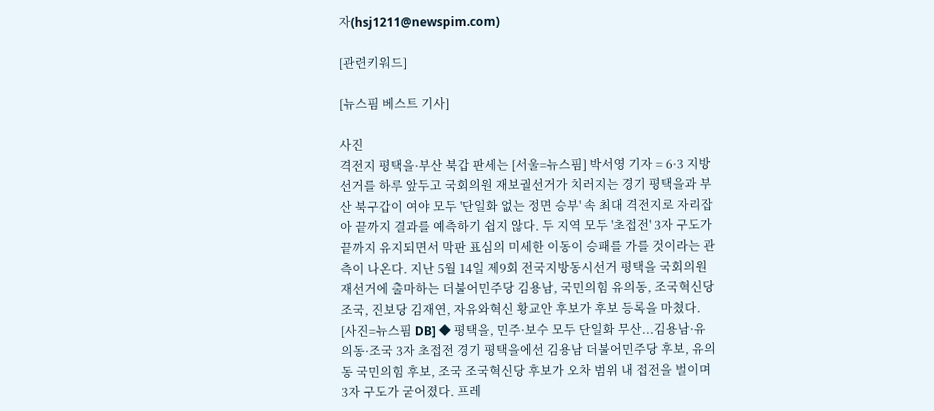자(hsj1211@newspim.com)

[관련키워드]

[뉴스핌 베스트 기사]

사진
격전지 평택을·부산 북갑 판세는 [서울=뉴스핌] 박서영 기자 = 6·3 지방선거를 하루 앞두고 국회의원 재보궐선거가 치러지는 경기 평택을과 부산 북구갑이 여야 모두 '단일화 없는 정면 승부' 속 최대 격전지로 자리잡아 끝까지 결과를 예측하기 쉽지 않다. 두 지역 모두 '초접전' 3자 구도가 끝까지 유지되면서 막판 표심의 미세한 이동이 승패를 가를 것이라는 관측이 나온다. 지난 5월 14일 제9회 전국지방동시선거 평택을 국회의원 재선거에 출마하는 더불어민주당 김용남, 국민의힘 유의동, 조국혁신당 조국, 진보당 김재연, 자유와혁신 황교안 후보가 후보 등록을 마쳤다. [사진=뉴스핌 DB] ◆ 평택을, 민주·보수 모두 단일화 무산...김용남·유의동·조국 3자 초접전 경기 평택을에선 김용남 더불어민주당 후보, 유의동 국민의힘 후보, 조국 조국혁신당 후보가 오차 범위 내 접전을 벌이며 3자 구도가 굳어졌다. 프레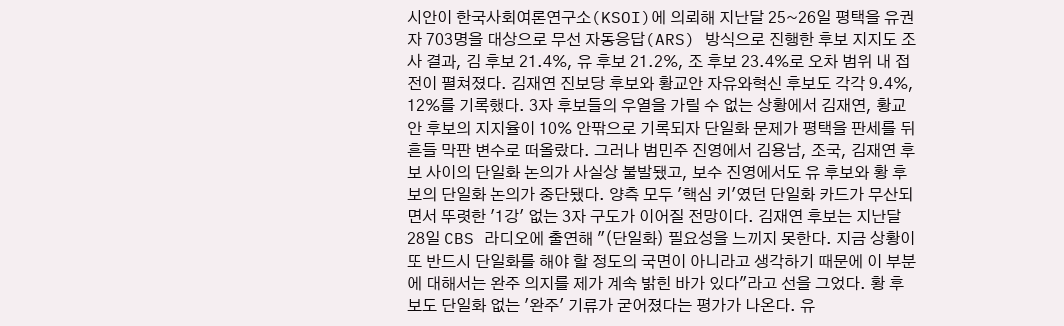시안이 한국사회여론연구소(KSOI)에 의뢰해 지난달 25~26일 평택을 유권자 703명을 대상으로 무선 자동응답(ARS) 방식으로 진행한 후보 지지도 조사 결과, 김 후보 21.4%, 유 후보 21.2%, 조 후보 23.4%로 오차 범위 내 접전이 펼쳐졌다. 김재연 진보당 후보와 황교안 자유와혁신 후보도 각각 9.4%, 12%를 기록했다. 3자 후보들의 우열을 가릴 수 없는 상황에서 김재연, 황교안 후보의 지지율이 10% 안팎으로 기록되자 단일화 문제가 평택을 판세를 뒤흔들 막판 변수로 떠올랐다. 그러나 범민주 진영에서 김용남, 조국, 김재연 후보 사이의 단일화 논의가 사실상 불발됐고, 보수 진영에서도 유 후보와 황 후보의 단일화 논의가 중단됐다. 양측 모두 '핵심 키'였던 단일화 카드가 무산되면서 뚜렷한 '1강' 없는 3자 구도가 이어질 전망이다. 김재연 후보는 지난달 28일 CBS 라디오에 출연해 "(단일화) 필요성을 느끼지 못한다. 지금 상황이 또 반드시 단일화를 해야 할 정도의 국면이 아니라고 생각하기 때문에 이 부분에 대해서는 완주 의지를 제가 계속 밝힌 바가 있다"라고 선을 그었다. 황 후보도 단일화 없는 '완주' 기류가 굳어졌다는 평가가 나온다. 유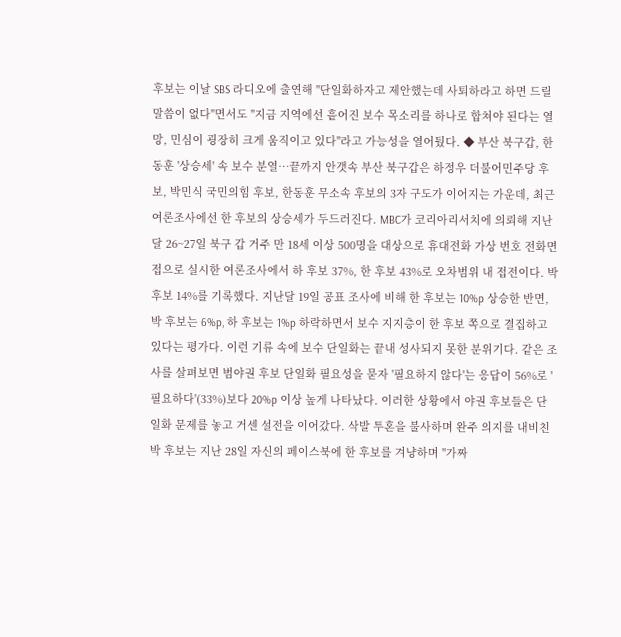후보는 이날 SBS 라디오에 출연해 "단일화하자고 제안했는데 사퇴하라고 하면 드릴 말씀이 없다"면서도 "지금 지역에선 흩어진 보수 목소리를 하나로 합쳐야 된다는 열망, 민심이 굉장히 크게 움직이고 있다"라고 가능성을 열어뒀다. ◆ 부산 북구갑, 한동훈 '상승세' 속 보수 분열…끝까지 안갯속 부산 북구갑은 하정우 더불어민주당 후보, 박민식 국민의힘 후보, 한동훈 무소속 후보의 3자 구도가 이어지는 가운데, 최근 여론조사에선 한 후보의 상승세가 두드러진다. MBC가 코리아리서치에 의뢰해 지난달 26~27일 북구 갑 거주 만 18세 이상 500명을 대상으로 휴대전화 가상 번호 전화면접으로 실시한 여론조사에서 하 후보 37%, 한 후보 43%로 오차범위 내 접전이다. 박 후보 14%를 기록했다. 지난달 19일 공표 조사에 비해 한 후보는 10%p 상승한 반면, 박 후보는 6%p, 하 후보는 1%p 하락하면서 보수 지지층이 한 후보 쪽으로 결집하고 있다는 평가다. 이런 기류 속에 보수 단일화는 끝내 성사되지 못한 분위기다. 같은 조사를 살펴보면 범야권 후보 단일화 필요성을 묻자 '필요하지 않다'는 응답이 56%로 '필요하다'(33%)보다 20%p 이상 높게 나타났다. 이러한 상황에서 야권 후보들은 단일화 문제를 놓고 거센 설전을 이어갔다. 삭발 투혼을 불사하며 완주 의지를 내비친 박 후보는 지난 28일 자신의 페이스북에 한 후보를 겨냥하며 "가짜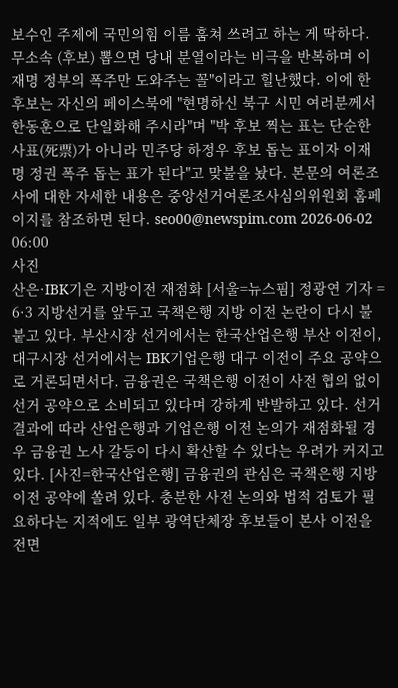보수인 주제에 국민의힘 이름 훔쳐 쓰려고 하는 게 딱하다. 무소속 (후보) 뽑으면 당내 분열이라는 비극을 반복하며 이재명 정부의 폭주만 도와주는 꼴"이라고 힐난했다. 이에 한 후보는 자신의 페이스북에 "현명하신 북구 시민 여러분께서 한동훈으로 단일화해 주시라"며 "박 후보 찍는 표는 단순한 사표(死票)가 아니라 민주당 하정우 후보 돕는 표이자 이재명 정권 폭주 돕는 표가 된다"고 맞불을 놨다. 본문의 여론조사에 대한 자세한 내용은 중앙선거여론조사심의위원회 홈페이지를 참조하면 된다. seo00@newspim.com 2026-06-02 06:00
사진
산은·IBK기은 지방이전 재점화 [서울=뉴스핌] 정광연 기자 = 6·3 지방선거를 앞두고 국책은행 지방 이전 논란이 다시 불붙고 있다. 부산시장 선거에서는 한국산업은행 부산 이전이, 대구시장 선거에서는 IBK기업은행 대구 이전이 주요 공약으로 거론되면서다. 금융권은 국책은행 이전이 사전 협의 없이 선거 공약으로 소비되고 있다며 강하게 반발하고 있다. 선거 결과에 따라 산업은행과 기업은행 이전 논의가 재점화될 경우 금융권 노사 갈등이 다시 확산할 수 있다는 우려가 커지고 있다. [사진=한국산업은행] 금융권의 관심은 국책은행 지방 이전 공약에 쏠려 있다. 충분한 사전 논의와 법적 검토가 필요하다는 지적에도 일부 광역단체장 후보들이 본사 이전을 전면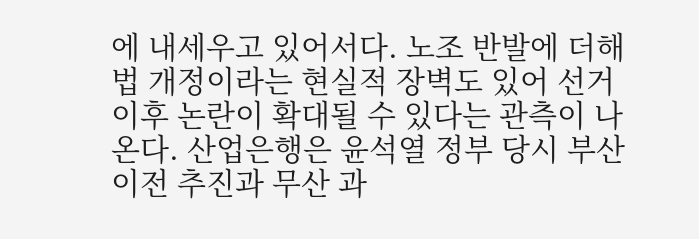에 내세우고 있어서다. 노조 반발에 더해 법 개정이라는 현실적 장벽도 있어 선거 이후 논란이 확대될 수 있다는 관측이 나온다. 산업은행은 윤석열 정부 당시 부산 이전 추진과 무산 과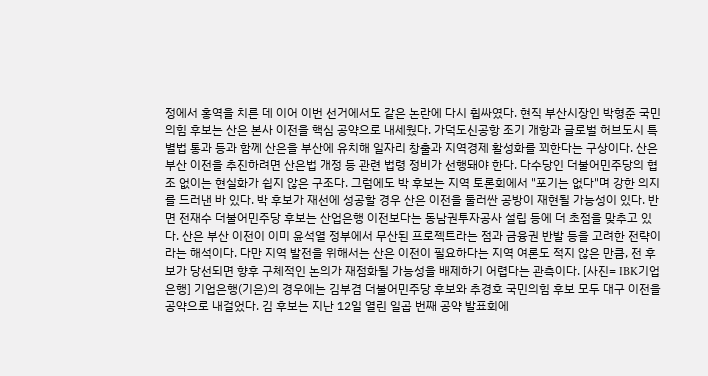정에서 홍역을 치른 데 이어 이번 선거에서도 같은 논란에 다시 휩싸였다. 현직 부산시장인 박형준 국민의힘 후보는 산은 본사 이전을 핵심 공약으로 내세웠다. 가덕도신공항 조기 개항과 글로벌 허브도시 특별법 통과 등과 함께 산은을 부산에 유치해 일자리 창출과 지역경제 활성화를 꾀한다는 구상이다. 산은 부산 이전을 추진하려면 산은법 개정 등 관련 법령 정비가 선행돼야 한다. 다수당인 더불어민주당의 협조 없이는 현실화가 쉽지 않은 구조다. 그럼에도 박 후보는 지역 토론회에서 "포기는 없다"며 강한 의지를 드러낸 바 있다. 박 후보가 재선에 성공할 경우 산은 이전을 둘러싼 공방이 재현될 가능성이 있다. 반면 전재수 더불어민주당 후보는 산업은행 이전보다는 동남권투자공사 설립 등에 더 초점을 맞추고 있다. 산은 부산 이전이 이미 윤석열 정부에서 무산된 프로젝트라는 점과 금융권 반발 등을 고려한 전략이라는 해석이다. 다만 지역 발전을 위해서는 산은 이전이 필요하다는 지역 여론도 적지 않은 만큼, 전 후보가 당선되면 향후 구체적인 논의가 재점화될 가능성을 배제하기 어렵다는 관측이다. [사진= IBK기업은행] 기업은행(기은)의 경우에는 김부겸 더불어민주당 후보와 추경호 국민의힘 후보 모두 대구 이전을 공약으로 내걸었다. 김 후보는 지난 12일 열린 일곱 번째 공약 발표회에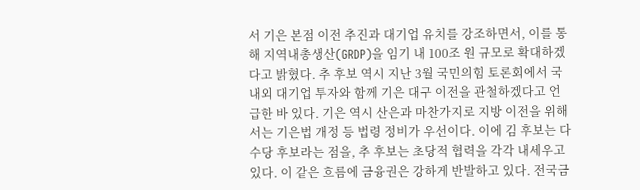서 기은 본점 이전 추진과 대기업 유치를 강조하면서, 이를 통해 지역내총생산(GRDP)을 임기 내 100조 원 규모로 확대하겠다고 밝혔다. 추 후보 역시 지난 3월 국민의힘 토론회에서 국내외 대기업 투자와 함께 기은 대구 이전을 관철하겠다고 언급한 바 있다. 기은 역시 산은과 마찬가지로 지방 이전을 위해서는 기은법 개정 등 법령 정비가 우선이다. 이에 김 후보는 다수당 후보라는 점을, 추 후보는 초당적 협력을 각각 내세우고 있다. 이 같은 흐름에 금융권은 강하게 반발하고 있다. 전국금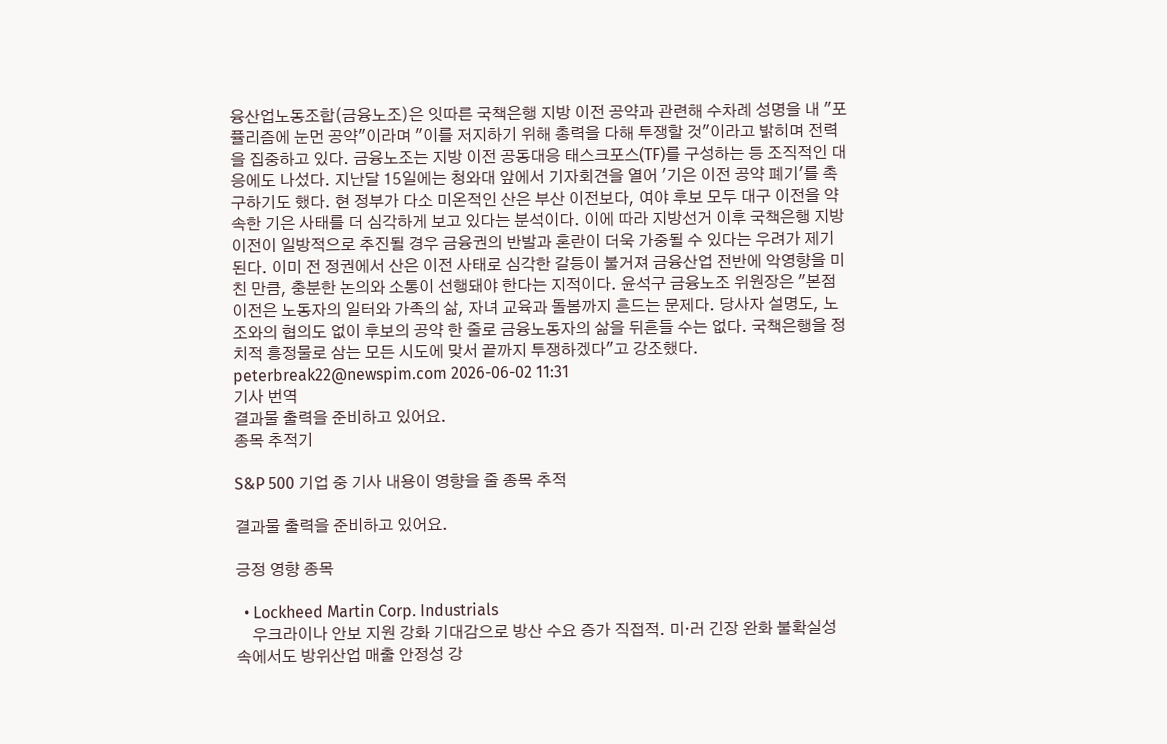융산업노동조합(금융노조)은 잇따른 국책은행 지방 이전 공약과 관련해 수차례 성명을 내 "포퓰리즘에 눈먼 공약"이라며 "이를 저지하기 위해 총력을 다해 투쟁할 것"이라고 밝히며 전력을 집중하고 있다. 금융노조는 지방 이전 공동대응 태스크포스(TF)를 구성하는 등 조직적인 대응에도 나섰다. 지난달 15일에는 청와대 앞에서 기자회견을 열어 '기은 이전 공약 폐기'를 촉구하기도 했다. 현 정부가 다소 미온적인 산은 부산 이전보다, 여야 후보 모두 대구 이전을 약속한 기은 사태를 더 심각하게 보고 있다는 분석이다. 이에 따라 지방선거 이후 국책은행 지방 이전이 일방적으로 추진될 경우 금융권의 반발과 혼란이 더욱 가중될 수 있다는 우려가 제기된다. 이미 전 정권에서 산은 이전 사태로 심각한 갈등이 불거져 금융산업 전반에 악영향을 미친 만큼, 충분한 논의와 소통이 선행돼야 한다는 지적이다. 윤석구 금융노조 위원장은 "본점 이전은 노동자의 일터와 가족의 삶, 자녀 교육과 돌봄까지 흔드는 문제다. 당사자 설명도, 노조와의 협의도 없이 후보의 공약 한 줄로 금융노동자의 삶을 뒤흔들 수는 없다. 국책은행을 정치적 흥정물로 삼는 모든 시도에 맞서 끝까지 투쟁하겠다"고 강조했다. peterbreak22@newspim.com 2026-06-02 11:31
기사 번역
결과물 출력을 준비하고 있어요.
종목 추적기

S&P 500 기업 중 기사 내용이 영향을 줄 종목 추적

결과물 출력을 준비하고 있어요.

긍정 영향 종목

  • Lockheed Martin Corp. Industrials
    우크라이나 안보 지원 강화 기대감으로 방산 수요 증가 직접적. 미·러 긴장 완화 불확실성 속에서도 방위산업 매출 안정성 강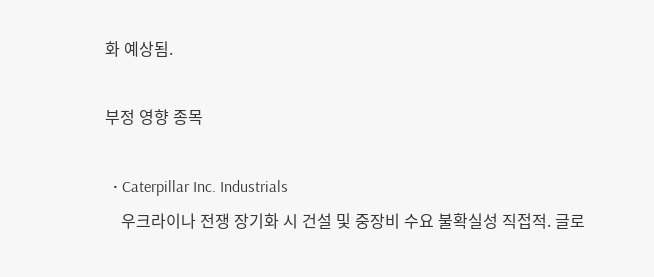화 예상됨.

부정 영향 종목

  • Caterpillar Inc. Industrials
    우크라이나 전쟁 장기화 시 건설 및 중장비 수요 불확실성 직접적. 글로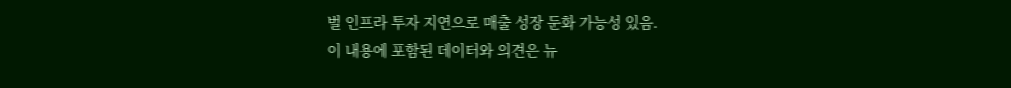벌 인프라 투자 지연으로 매출 성장 둔화 가능성 있음.
이 내용에 포함된 데이터와 의견은 뉴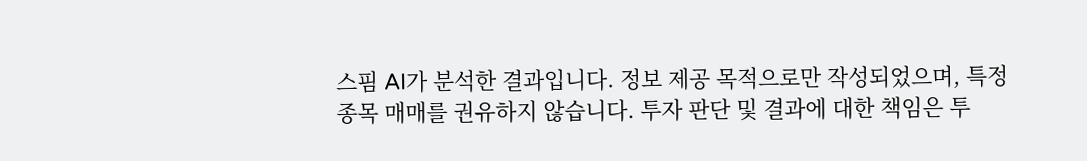스핌 AI가 분석한 결과입니다. 정보 제공 목적으로만 작성되었으며, 특정 종목 매매를 권유하지 않습니다. 투자 판단 및 결과에 대한 책임은 투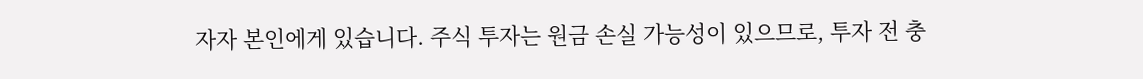자자 본인에게 있습니다. 주식 투자는 원금 손실 가능성이 있으므로, 투자 전 충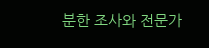분한 조사와 전문가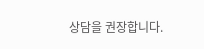상담을 권장합니다.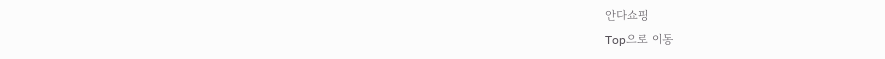안다쇼핑
Top으로 이동